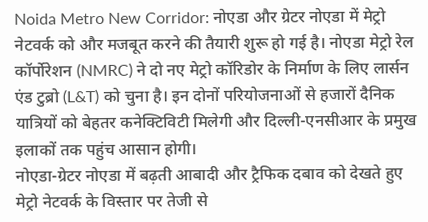Noida Metro New Corridor: नोएडा और ग्रेटर नोएडा में मेट्रो नेटवर्क को और मजबूत करने की तैयारी शुरू हो गई है। नोएडा मेट्रो रेल कॉर्पोरेशन (NMRC) ने दो नए मेट्रो कॉरिडोर के निर्माण के लिए लार्सन एंड टुब्रो (L&T) को चुना है। इन दोनों परियोजनाओं से हजारों दैनिक यात्रियों को बेहतर कनेक्टिविटी मिलेगी और दिल्ली-एनसीआर के प्रमुख इलाकों तक पहुंच आसान होगी।
नोएडा-ग्रेटर नोएडा में बढ़ती आबादी और ट्रैफिक दबाव को देखते हुए मेट्रो नेटवर्क के विस्तार पर तेजी से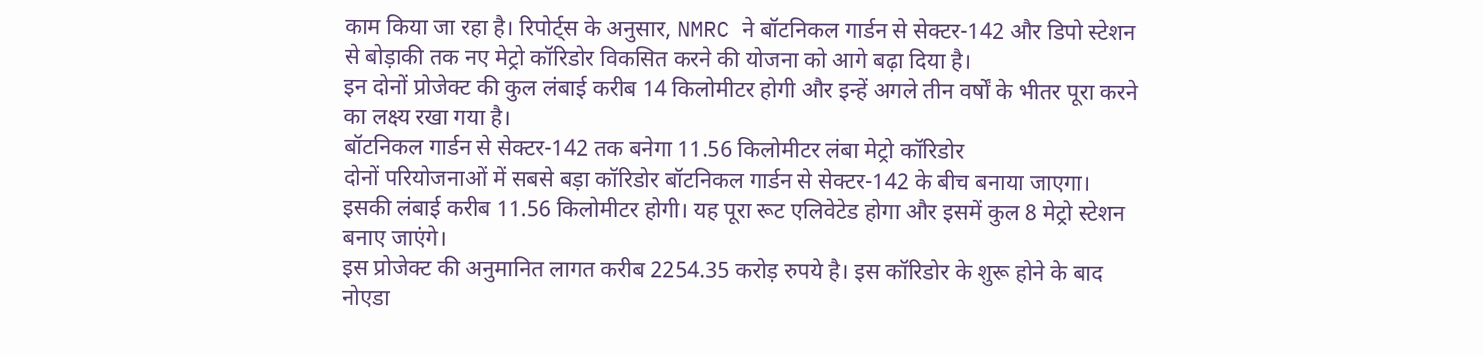काम किया जा रहा है। रिपोर्ट्स के अनुसार, NMRC ने बॉटनिकल गार्डन से सेक्टर-142 और डिपो स्टेशन से बोड़ाकी तक नए मेट्रो कॉरिडोर विकसित करने की योजना को आगे बढ़ा दिया है।
इन दोनों प्रोजेक्ट की कुल लंबाई करीब 14 किलोमीटर होगी और इन्हें अगले तीन वर्षों के भीतर पूरा करने का लक्ष्य रखा गया है।
बॉटनिकल गार्डन से सेक्टर-142 तक बनेगा 11.56 किलोमीटर लंबा मेट्रो कॉरिडोर
दोनों परियोजनाओं में सबसे बड़ा कॉरिडोर बॉटनिकल गार्डन से सेक्टर-142 के बीच बनाया जाएगा। इसकी लंबाई करीब 11.56 किलोमीटर होगी। यह पूरा रूट एलिवेटेड होगा और इसमें कुल 8 मेट्रो स्टेशन बनाए जाएंगे।
इस प्रोजेक्ट की अनुमानित लागत करीब 2254.35 करोड़ रुपये है। इस कॉरिडोर के शुरू होने के बाद नोएडा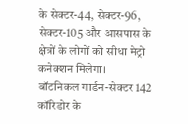के सेक्टर-44, सेक्टर-96, सेक्टर-105 और आसपास के क्षेत्रों के लोगों को सीधा मेट्रो कनेक्शन मिलेगा।
बॉटनिकल गार्डन-सेक्टर 142 कॉरिडोर के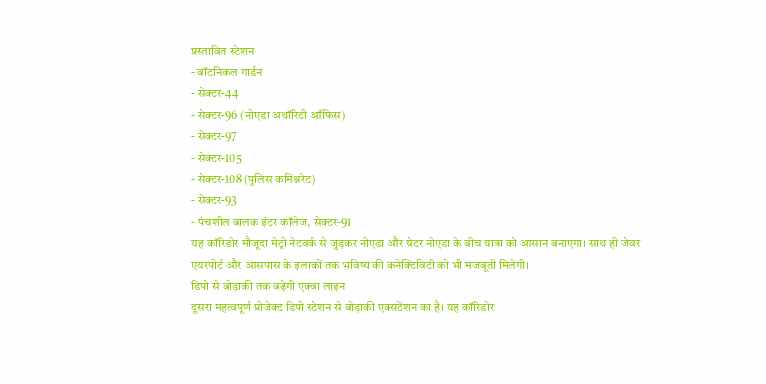प्रस्तावित स्टेशन
- बॉटनिकल गार्डन
- सेक्टर-44
- सेक्टर-96 (नोएडा अथॉरिटी ऑफिस)
- सेक्टर-97
- सेक्टर-105
- सेक्टर-108 (पुलिस कमिश्नरेट)
- सेक्टर-93
- पंचशील बालक इंटर कॉलेज, सेक्टर-91
यह कॉरिडोर मौजूदा मेट्रो नेटवर्क से जुड़कर नोएडा और ग्रेटर नोएडा के बीच यात्रा को आसान बनाएगा। साथ ही जेवर एयरपोर्ट और आसपास के इलाकों तक भविष्य की कनेक्टिविटी को भी मजबूती मिलेगी।
डिपो से बोड़ाकी तक बढ़ेगी एक्वा लाइन
दूसरा महत्वपूर्ण प्रोजेक्ट डिपो स्टेशन से बोड़ाकी एक्सटेंशन का है। यह कॉरिडोर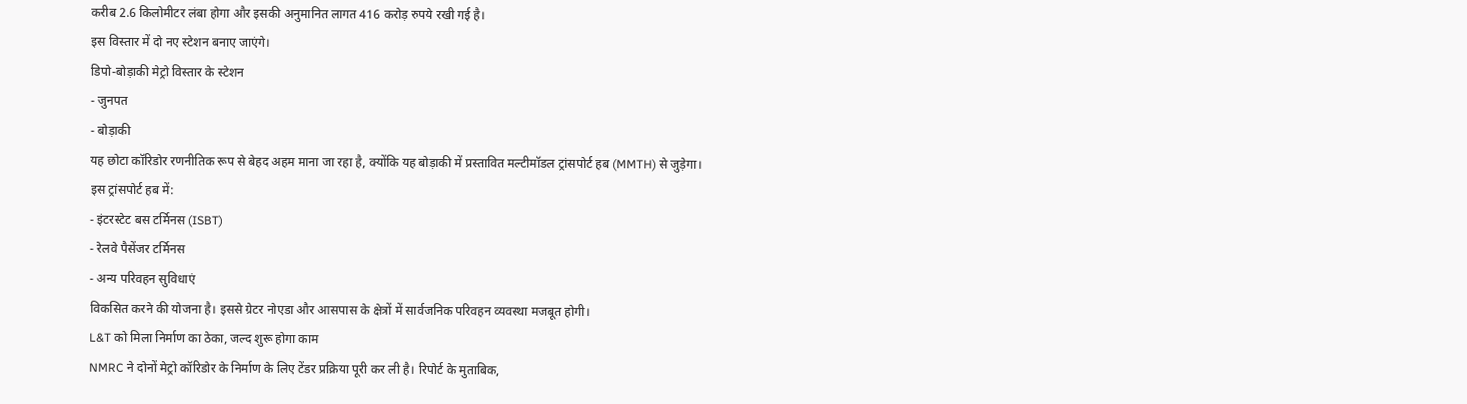करीब 2.6 किलोमीटर लंबा होगा और इसकी अनुमानित लागत 416 करोड़ रुपये रखी गई है।
इस विस्तार में दो नए स्टेशन बनाए जाएंगे।
डिपो-बोड़ाकी मेट्रो विस्तार के स्टेशन
- जुनपत
- बोड़ाकी
यह छोटा कॉरिडोर रणनीतिक रूप से बेहद अहम माना जा रहा है, क्योंकि यह बोड़ाकी में प्रस्तावित मल्टीमॉडल ट्रांसपोर्ट हब (MMTH) से जुड़ेगा।
इस ट्रांसपोर्ट हब में:
- इंटरस्टेट बस टर्मिनस (ISBT)
- रेलवे पैसेंजर टर्मिनस
- अन्य परिवहन सुविधाएं
विकसित करने की योजना है। इससे ग्रेटर नोएडा और आसपास के क्षेत्रों में सार्वजनिक परिवहन व्यवस्था मजबूत होगी।
L&T को मिला निर्माण का ठेका, जल्द शुरू होगा काम
NMRC ने दोनों मेट्रो कॉरिडोर के निर्माण के लिए टेंडर प्रक्रिया पूरी कर ली है। रिपोर्ट के मुताबिक,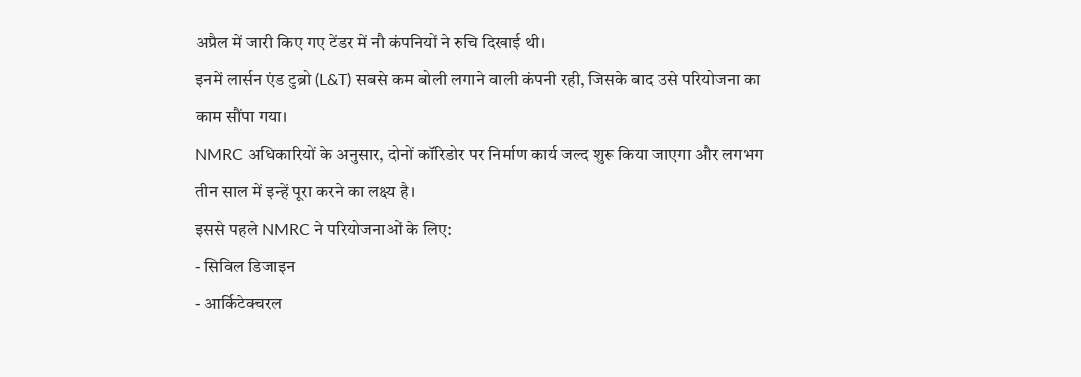अप्रैल में जारी किए गए टेंडर में नौ कंपनियों ने रुचि दिखाई थी।
इनमें लार्सन एंड टुब्रो (L&T) सबसे कम बोली लगाने वाली कंपनी रही, जिसके बाद उसे परियोजना का काम सौंपा गया।
NMRC अधिकारियों के अनुसार, दोनों कॉरिडोर पर निर्माण कार्य जल्द शुरू किया जाएगा और लगभग तीन साल में इन्हें पूरा करने का लक्ष्य है।
इससे पहले NMRC ने परियोजनाओं के लिए:
- सिविल डिजाइन
- आर्किटेक्चरल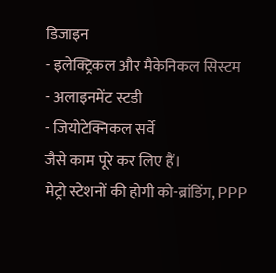डिजाइन
- इलेक्ट्रिकल और मैकेनिकल सिस्टम
- अलाइनमेंट स्टडी
- जियोटेक्निकल सर्वे
जैसे काम पूरे कर लिए हैं।
मेट्रो स्टेशनों की होगी को-ब्रांडिंग, PPP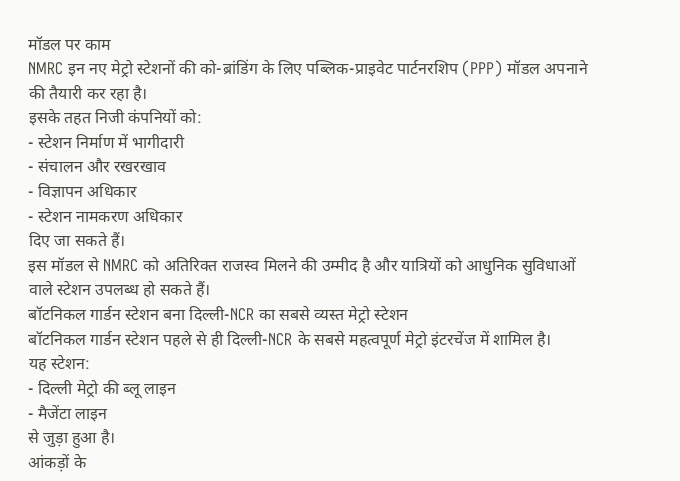मॉडल पर काम
NMRC इन नए मेट्रो स्टेशनों की को-ब्रांडिंग के लिए पब्लिक-प्राइवेट पार्टनरशिप (PPP) मॉडल अपनाने की तैयारी कर रहा है।
इसके तहत निजी कंपनियों को:
- स्टेशन निर्माण में भागीदारी
- संचालन और रखरखाव
- विज्ञापन अधिकार
- स्टेशन नामकरण अधिकार
दिए जा सकते हैं।
इस मॉडल से NMRC को अतिरिक्त राजस्व मिलने की उम्मीद है और यात्रियों को आधुनिक सुविधाओं वाले स्टेशन उपलब्ध हो सकते हैं।
बॉटनिकल गार्डन स्टेशन बना दिल्ली-NCR का सबसे व्यस्त मेट्रो स्टेशन
बॉटनिकल गार्डन स्टेशन पहले से ही दिल्ली-NCR के सबसे महत्वपूर्ण मेट्रो इंटरचेंज में शामिल है।
यह स्टेशन:
- दिल्ली मेट्रो की ब्लू लाइन
- मैजेंटा लाइन
से जुड़ा हुआ है।
आंकड़ों के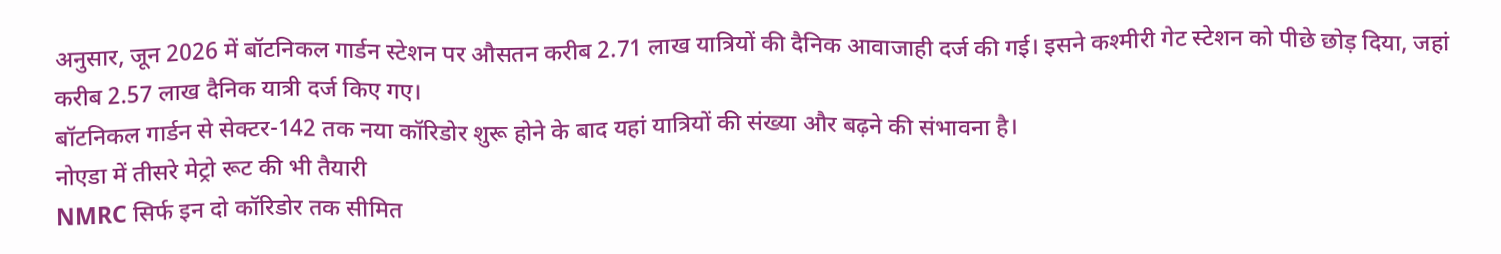अनुसार, जून 2026 में बॉटनिकल गार्डन स्टेशन पर औसतन करीब 2.71 लाख यात्रियों की दैनिक आवाजाही दर्ज की गई। इसने कश्मीरी गेट स्टेशन को पीछे छोड़ दिया, जहां करीब 2.57 लाख दैनिक यात्री दर्ज किए गए।
बॉटनिकल गार्डन से सेक्टर-142 तक नया कॉरिडोर शुरू होने के बाद यहां यात्रियों की संख्या और बढ़ने की संभावना है।
नोएडा में तीसरे मेट्रो रूट की भी तैयारी
NMRC सिर्फ इन दो कॉरिडोर तक सीमित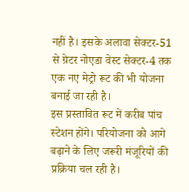नहीं है। इसके अलावा सेक्टर-51 से ग्रेटर नोएडा वेस्ट सेक्टर-4 तक एक नए मेट्रो रूट की भी योजना बनाई जा रही है।
इस प्रस्तावित रूट में करीब पांच स्टेशन होंगे। परियोजना को आगे बढ़ाने के लिए जरूरी मंजूरियों की प्रक्रिया चल रही है।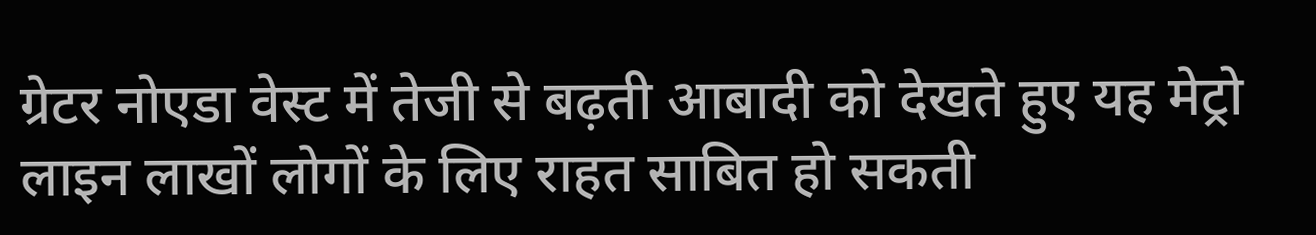ग्रेटर नोएडा वेस्ट में तेजी से बढ़ती आबादी को देखते हुए यह मेट्रो लाइन लाखों लोगों के लिए राहत साबित हो सकती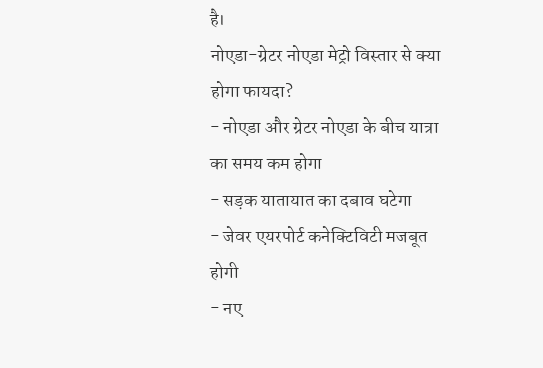है।
नोएडा-ग्रेटर नोएडा मेट्रो विस्तार से क्या होगा फायदा?
- नोएडा और ग्रेटर नोएडा के बीच यात्रा का समय कम होगा
- सड़क यातायात का दबाव घटेगा
- जेवर एयरपोर्ट कनेक्टिविटी मजबूत होगी
- नए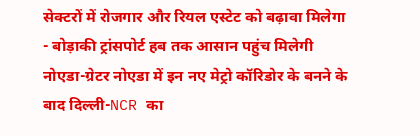सेक्टरों में रोजगार और रियल एस्टेट को बढ़ावा मिलेगा
- बोड़ाकी ट्रांसपोर्ट हब तक आसान पहुंच मिलेगी
नोएडा-ग्रेटर नोएडा में इन नए मेट्रो कॉरिडोर के बनने के बाद दिल्ली-NCR का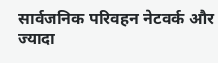सार्वजनिक परिवहन नेटवर्क और ज्यादा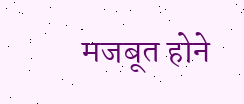मजबूत होने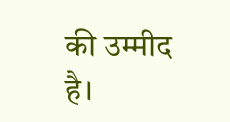की उम्मीद है।